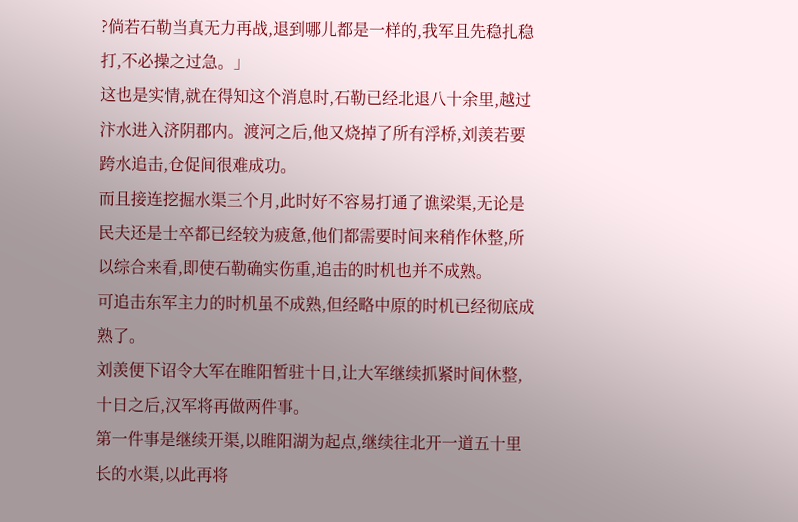?倘若石勒当真无力再战,退到哪儿都是一样的,我军且先稳扎稳打,不必操之过急。」
这也是实情,就在得知这个消息时,石勒已经北退八十余里,越过汴水进入济阴郡内。渡河之后,他又烧掉了所有浮桥,刘羡若要跨水追击,仓促间很难成功。
而且接连挖掘水渠三个月,此时好不容易打通了谯梁渠,无论是民夫还是士卒都已经较为疲惫,他们都需要时间来稍作休整,所以综合来看,即使石勒确实伤重,追击的时机也并不成熟。
可追击东军主力的时机虽不成熟,但经略中原的时机已经彻底成熟了。
刘羡便下诏令大军在睢阳暂驻十日,让大军继续抓紧时间休整,十日之后,汉军将再做两件事。
第一件事是继续开渠,以睢阳湖为起点,继续往北开一道五十里长的水渠,以此再将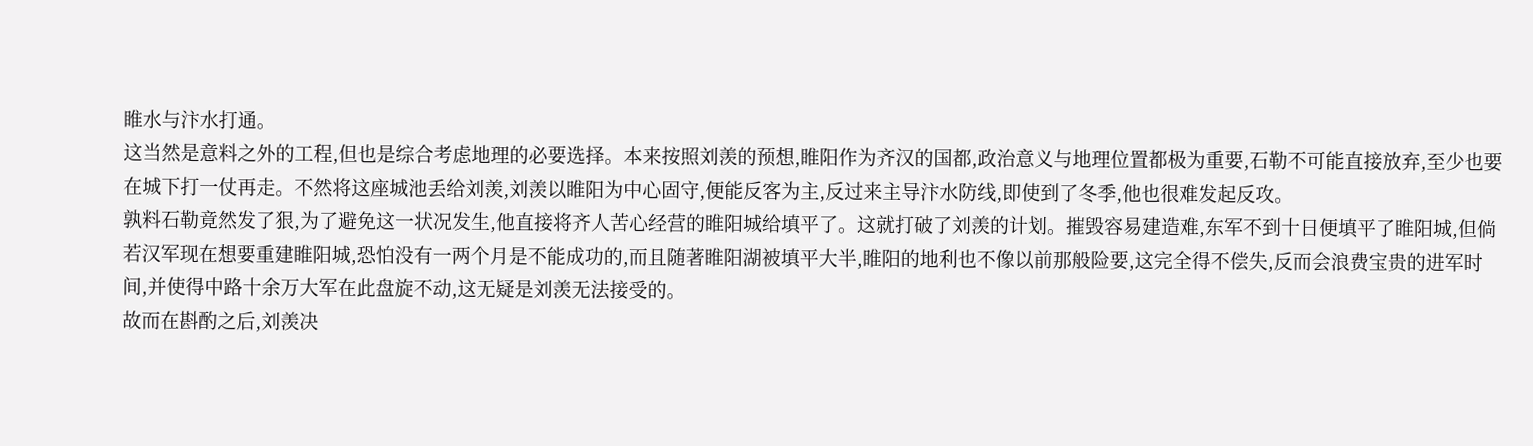睢水与汴水打通。
这当然是意料之外的工程,但也是综合考虑地理的必要选择。本来按照刘羡的预想,睢阳作为齐汉的国都,政治意义与地理位置都极为重要,石勒不可能直接放弃,至少也要在城下打一仗再走。不然将这座城池丢给刘羡,刘羡以睢阳为中心固守,便能反客为主,反过来主导汴水防线,即使到了冬季,他也很难发起反攻。
孰料石勒竟然发了狠,为了避免这一状况发生,他直接将齐人苦心经营的睢阳城给填平了。这就打破了刘羡的计划。摧毁容易建造难,东军不到十日便填平了睢阳城,但倘若汉军现在想要重建睢阳城,恐怕没有一两个月是不能成功的,而且随著睢阳湖被填平大半,睢阳的地利也不像以前那般险要,这完全得不偿失,反而会浪费宝贵的进军时间,并使得中路十余万大军在此盘旋不动,这无疑是刘羡无法接受的。
故而在斟酌之后,刘羡决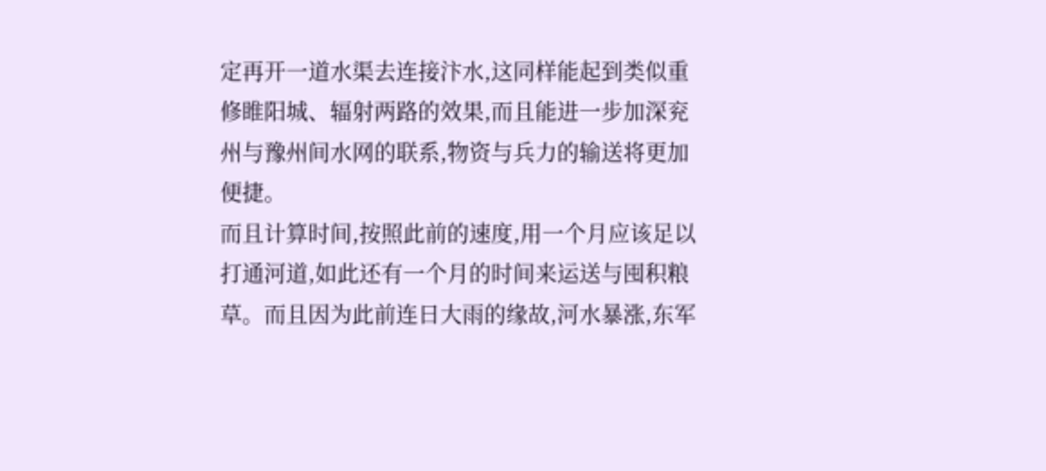定再开一道水渠去连接汴水,这同样能起到类似重修睢阳城、辐射两路的效果,而且能进一步加深兖州与豫州间水网的联系,物资与兵力的输送将更加便捷。
而且计算时间,按照此前的速度,用一个月应该足以打通河道,如此还有一个月的时间来运送与囤积粮草。而且因为此前连日大雨的缘故,河水暴涨,东军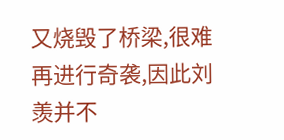又烧毁了桥梁,很难再进行奇袭,因此刘羡并不